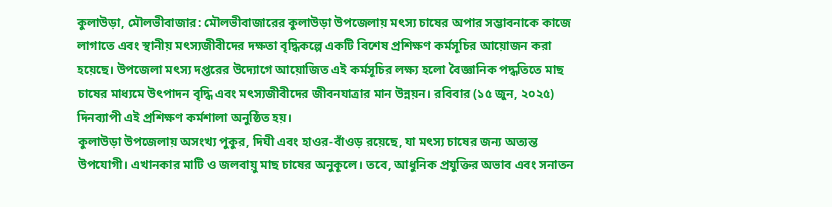কুলাউড়া, মৌলভীবাজার: মৌলভীবাজারের কুলাউড়া উপজেলায় মৎস্য চাষের অপার সম্ভাবনাকে কাজে লাগাতে এবং স্থানীয় মৎস্যজীবীদের দক্ষতা বৃদ্ধিকল্পে একটি বিশেষ প্রশিক্ষণ কর্মসূচির আয়োজন করা হয়েছে। উপজেলা মৎস্য দপ্তরের উদ্যোগে আয়োজিত এই কর্মসূচির লক্ষ্য হলো বৈজ্ঞানিক পদ্ধতিতে মাছ চাষের মাধ্যমে উৎপাদন বৃদ্ধি এবং মৎস্যজীবীদের জীবনযাত্রার মান উন্নয়ন। রবিবার (১৫ জুন, ২০২৫) দিনব্যাপী এই প্রশিক্ষণ কর্মশালা অনুষ্ঠিত হয়।
কুলাউড়া উপজেলায় অসংখ্য পুকুর, দিঘী এবং হাওর-বাঁওড় রয়েছে, যা মৎস্য চাষের জন্য অত্যন্ত উপযোগী। এখানকার মাটি ও জলবায়ু মাছ চাষের অনুকূলে। তবে, আধুনিক প্রযুক্তির অভাব এবং সনাতন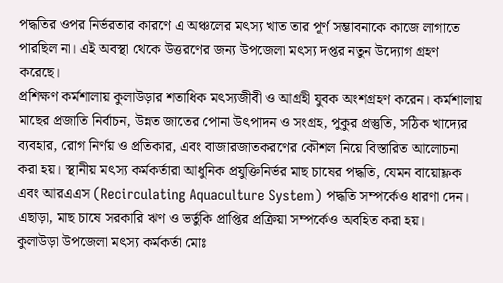পদ্ধতির ওপর নির্ভরতার কারণে এ অঞ্চলের মৎস্য খাত তার পূর্ণ সম্ভাবনাকে কাজে লাগাতে পারছিল না। এই অবস্থা থেকে উত্তরণের জন্য উপজেলা মৎস্য দপ্তর নতুন উদ্যোগ গ্রহণ করেছে।
প্রশিক্ষণ কর্মশালায় কুলাউড়ার শতাধিক মৎস্যজীবী ও আগ্রহী যুবক অংশগ্রহণ করেন। কর্মশালায় মাছের প্রজাতি নির্বাচন, উন্নত জাতের পোনা উৎপাদন ও সংগ্রহ, পুকুর প্রস্তুতি, সঠিক খাদ্যের ব্যবহার, রোগ নির্ণয় ও প্রতিকার, এবং বাজারজাতকরণের কৌশল নিয়ে বিস্তারিত আলোচনা করা হয়। স্থানীয় মৎস্য কর্মকর্তারা আধুনিক প্রযুক্তিনির্ভর মাছ চাষের পদ্ধতি, যেমন বায়োফ্লক এবং আরএএস (Recirculating Aquaculture System) পদ্ধতি সম্পর্কেও ধারণা দেন। এছাড়া, মাছ চাষে সরকারি ঋণ ও ভর্তুকি প্রাপ্তির প্রক্রিয়া সম্পর্কেও অবহিত করা হয়।
কুলাউড়া উপজেলা মৎস্য কর্মকর্তা মোঃ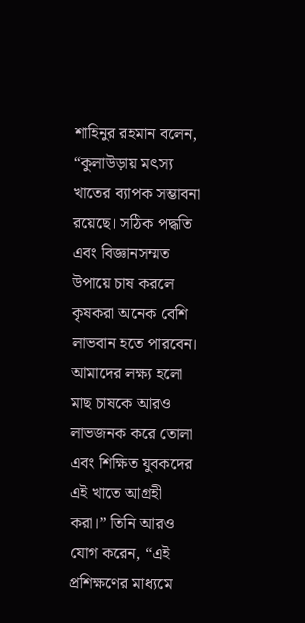শাহিনুর রহমান বলেন, “কুলাউড়ায় মৎস্য খাতের ব্যাপক সম্ভাবনা রয়েছে। সঠিক পদ্ধতি এবং বিজ্ঞানসম্মত উপায়ে চাষ করলে কৃষকরা অনেক বেশি লাভবান হতে পারবেন। আমাদের লক্ষ্য হলো মাছ চাষকে আরও লাভজনক করে তোলা এবং শিক্ষিত যুবকদের এই খাতে আগ্রহী করা।” তিনি আরও যোগ করেন, “এই প্রশিক্ষণের মাধ্যমে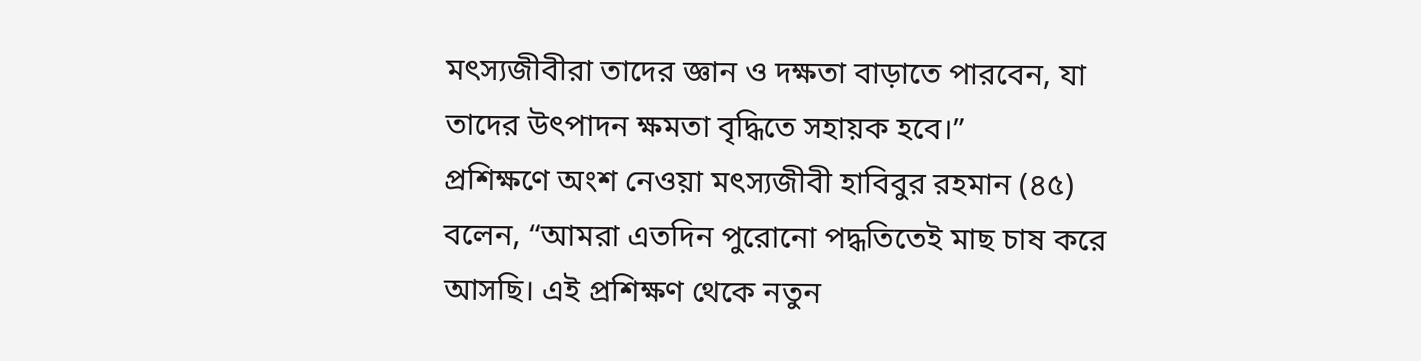মৎস্যজীবীরা তাদের জ্ঞান ও দক্ষতা বাড়াতে পারবেন, যা তাদের উৎপাদন ক্ষমতা বৃদ্ধিতে সহায়ক হবে।”
প্রশিক্ষণে অংশ নেওয়া মৎস্যজীবী হাবিবুর রহমান (৪৫) বলেন, “আমরা এতদিন পুরোনো পদ্ধতিতেই মাছ চাষ করে আসছি। এই প্রশিক্ষণ থেকে নতুন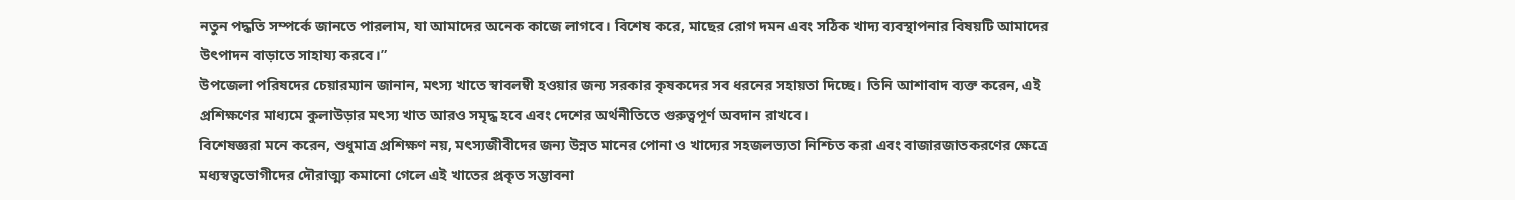নতুন পদ্ধতি সম্পর্কে জানতে পারলাম, যা আমাদের অনেক কাজে লাগবে। বিশেষ করে, মাছের রোগ দমন এবং সঠিক খাদ্য ব্যবস্থাপনার বিষয়টি আমাদের উৎপাদন বাড়াতে সাহায্য করবে।”
উপজেলা পরিষদের চেয়ারম্যান জানান, মৎস্য খাতে স্বাবলম্বী হওয়ার জন্য সরকার কৃষকদের সব ধরনের সহায়তা দিচ্ছে। তিনি আশাবাদ ব্যক্ত করেন, এই প্রশিক্ষণের মাধ্যমে কুলাউড়ার মৎস্য খাত আরও সমৃদ্ধ হবে এবং দেশের অর্থনীতিতে গুরুত্বপূর্ণ অবদান রাখবে।
বিশেষজ্ঞরা মনে করেন, শুধুমাত্র প্রশিক্ষণ নয়, মৎস্যজীবীদের জন্য উন্নত মানের পোনা ও খাদ্যের সহজলভ্যতা নিশ্চিত করা এবং বাজারজাতকরণের ক্ষেত্রে মধ্যস্বত্বভোগীদের দৌরাত্ম্য কমানো গেলে এই খাতের প্রকৃত সম্ভাবনা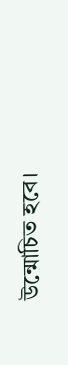উন্মোচিত হবে।